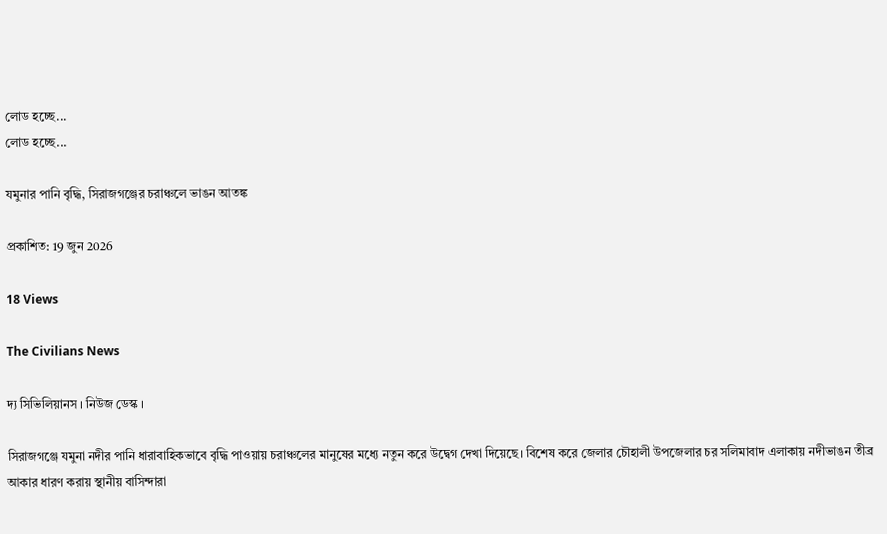লোড হচ্ছে...
লোড হচ্ছে...

যমুনার পানি বৃদ্ধি, সিরাজগঞ্জের চরাঞ্চলে ভাঙন আতঙ্ক

প্রকাশিত: 19 জুন 2026

18 Views

The Civilians News

দ্য সিভিলিয়ানস । নিউজ ডেস্ক ।

সিরাজগঞ্জে যমুনা নদীর পানি ধারাবাহিকভাবে বৃদ্ধি পাওয়ায় চরাঞ্চলের মানুষের মধ্যে নতুন করে উদ্বেগ দেখা দিয়েছে। বিশেষ করে জেলার চৌহালী উপজেলার চর সলিমাবাদ এলাকায় নদীভাঙন তীব্র আকার ধারণ করায় স্থানীয় বাসিন্দারা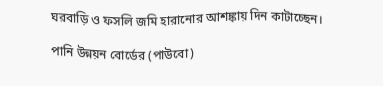ঘরবাড়ি ও ফসলি জমি হারানোর আশঙ্কায় দিন কাটাচ্ছেন।

পানি উন্নয়ন বোর্ডের (পাউবো)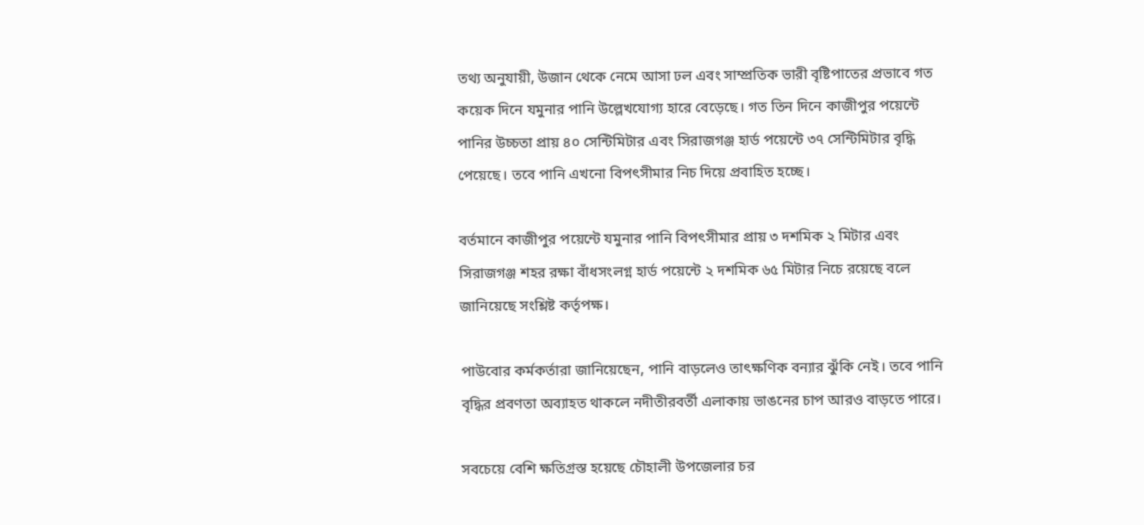তথ্য অনুযায়ী, উজান থেকে নেমে আসা ঢল এবং সাম্প্রতিক ভারী বৃষ্টিপাতের প্রভাবে গত কয়েক দিনে যমুনার পানি উল্লেখযোগ্য হারে বেড়েছে। গত তিন দিনে কাজীপুর পয়েন্টে পানির উচ্চতা প্রায় ৪০ সেন্টিমিটার এবং সিরাজগঞ্জ হার্ড পয়েন্টে ৩৭ সেন্টিমিটার বৃদ্ধি পেয়েছে। তবে পানি এখনো বিপৎসীমার নিচ দিয়ে প্রবাহিত হচ্ছে।

বর্তমানে কাজীপুর পয়েন্টে যমুনার পানি বিপৎসীমার প্রায় ৩ দশমিক ২ মিটার এবং সিরাজগঞ্জ শহর রক্ষা বাঁধসংলগ্ন হার্ড পয়েন্টে ২ দশমিক ৬৫ মিটার নিচে রয়েছে বলে জানিয়েছে সংশ্লিষ্ট কর্তৃপক্ষ।

পাউবোর কর্মকর্তারা জানিয়েছেন, পানি বাড়লেও তাৎক্ষণিক বন্যার ঝুঁকি নেই। তবে পানি বৃদ্ধির প্রবণতা অব্যাহত থাকলে নদীতীরবর্তী এলাকায় ভাঙনের চাপ আরও বাড়তে পারে।

সবচেয়ে বেশি ক্ষতিগ্রস্ত হয়েছে চৌহালী উপজেলার চর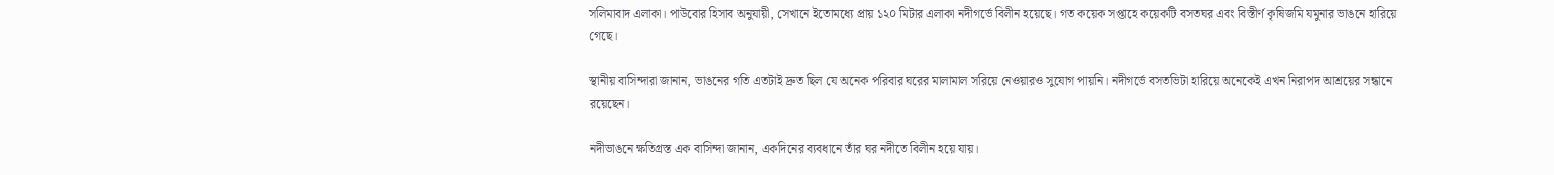সলিমাবাদ এলাকা। পাউবোর হিসাব অনুযায়ী, সেখানে ইতোমধ্যে প্রায় ১২০ মিটার এলাকা নদীগর্ভে বিলীন হয়েছে। গত কয়েক সপ্তাহে কয়েকটি বসতঘর এবং বিস্তীর্ণ কৃষিজমি যমুনার ভাঙনে হারিয়ে গেছে।

স্থানীয় বাসিন্দারা জানান, ভাঙনের গতি এতটাই দ্রুত ছিল যে অনেক পরিবার ঘরের মালামাল সরিয়ে নেওয়ারও সুযোগ পায়নি। নদীগর্ভে বসতভিটা হারিয়ে অনেকেই এখন নিরাপদ আশ্রয়ের সন্ধানে রয়েছেন।

নদীভাঙনে ক্ষতিগ্রস্ত এক বাসিন্দা জানান, একদিনের ব্যবধানে তাঁর ঘর নদীতে বিলীন হয়ে যায়।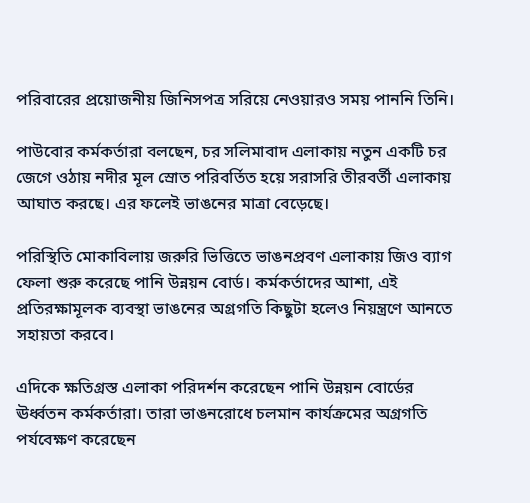পরিবারের প্রয়োজনীয় জিনিসপত্র সরিয়ে নেওয়ারও সময় পাননি তিনি।

পাউবোর কর্মকর্তারা বলছেন, চর সলিমাবাদ এলাকায় নতুন একটি চর জেগে ওঠায় নদীর মূল স্রোত পরিবর্তিত হয়ে সরাসরি তীরবর্তী এলাকায় আঘাত করছে। এর ফলেই ভাঙনের মাত্রা বেড়েছে।

পরিস্থিতি মোকাবিলায় জরুরি ভিত্তিতে ভাঙনপ্রবণ এলাকায় জিও ব্যাগ ফেলা শুরু করেছে পানি উন্নয়ন বোর্ড। কর্মকর্তাদের আশা, এই প্রতিরক্ষামূলক ব্যবস্থা ভাঙনের অগ্রগতি কিছুটা হলেও নিয়ন্ত্রণে আনতে সহায়তা করবে।

এদিকে ক্ষতিগ্রস্ত এলাকা পরিদর্শন করেছেন পানি উন্নয়ন বোর্ডের ঊর্ধ্বতন কর্মকর্তারা। তারা ভাঙনরোধে চলমান কার্যক্রমের অগ্রগতি পর্যবেক্ষণ করেছেন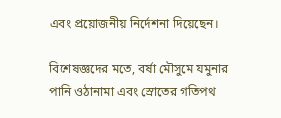এবং প্রয়োজনীয় নির্দেশনা দিয়েছেন।

বিশেষজ্ঞদের মতে, বর্ষা মৌসুমে যমুনার পানি ওঠানামা এবং স্রোতের গতিপথ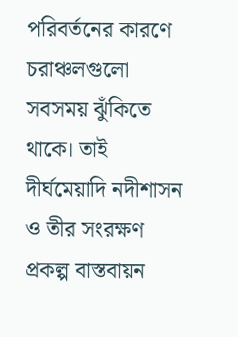পরিবর্তনের কারণে চরাঞ্চলগুলো সবসময় ঝুঁকিতে থাকে। তাই দীর্ঘমেয়াদি নদীশাসন ও তীর সংরক্ষণ প্রকল্প বাস্তবায়ন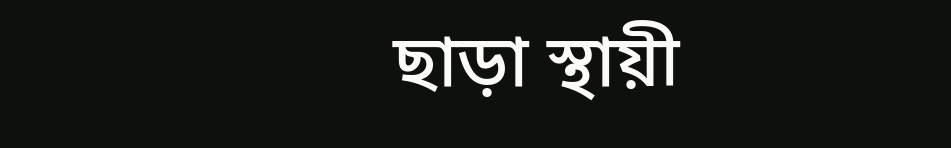ছাড়া স্থায়ী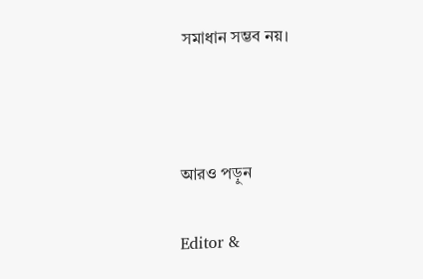সমাধান সম্ভব নয়।



আরও পড়ুন

Editor &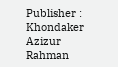Publisher : Khondaker Azizur Rahman